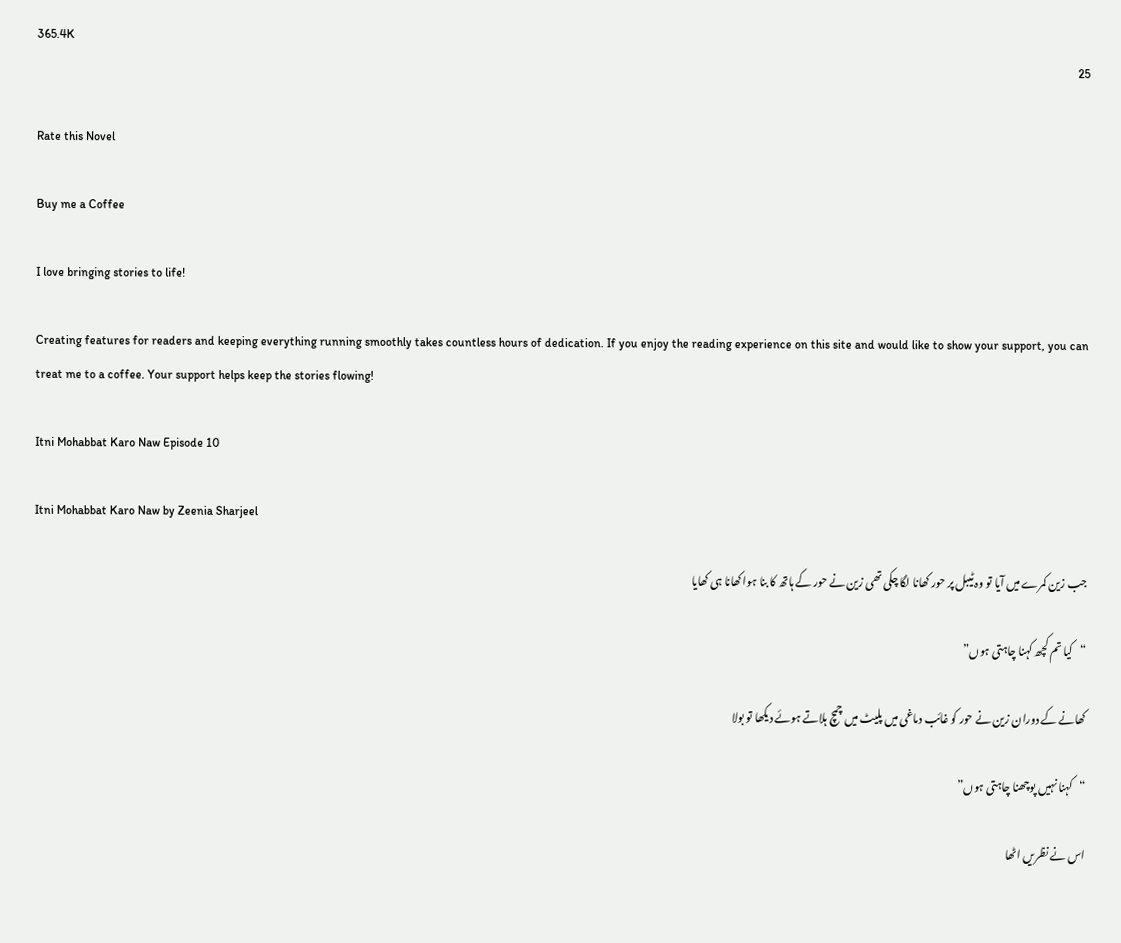365.4K
25

Rate this Novel

Buy me a Coffee

I love bringing stories to life!

Creating features for readers and keeping everything running smoothly takes countless hours of dedication. If you enjoy the reading experience on this site and would like to show your support, you can treat me to a coffee. Your support helps keep the stories flowing!

Itni Mohabbat Karo Naw Episode 10

Itni Mohabbat Karo Naw by Zeenia Sharjeel

جب زین کمرے میں آیا تو وہ ٹیبل پر حور کھانا لگا چکی تھی زین نے حور کے ہاتھ کا بنا ہوا کھانا ہی کھایا

“کیا تم کچھ کہنا چاہتی ہوں”

کھانے کے دوران زین نے حور کو غائب دماغی میں پلیٹ میں چمچ ہلاتے ہوئے دیکھا تو بولا

“کہنا نہیں پوچھنا چاہتی ہوں”

اس نے نظریں اٹھا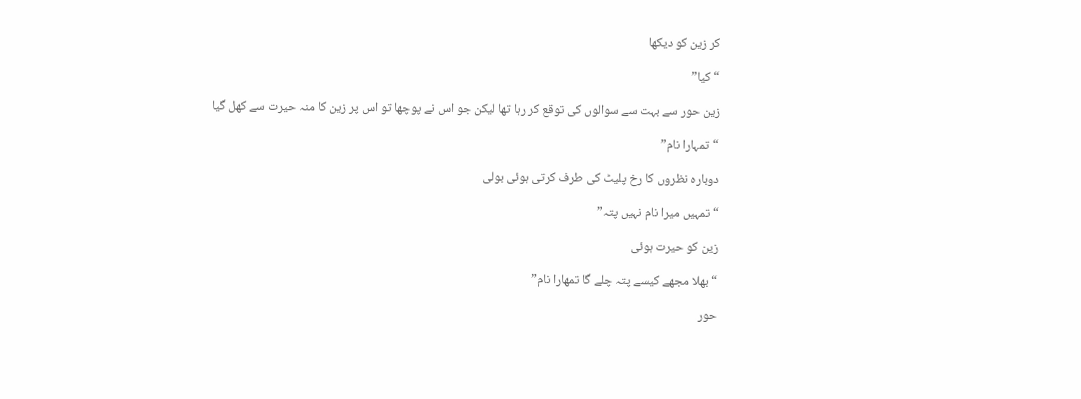کر زین کو دیکھا

“کیا”

زین حور سے بہت سے سوالوں کی توقع کر رہا تھا لیکن جو اس نے پوچھا تو اس پر زین کا منہ حیرت سے کھل گیا

“تمہارا نام”

دوبارہ نظروں کا رخ پلیٹ کی طرف کرتی ہوئی بولی

“تمہیں میرا نام نہیں پتہ”

زین کو حیرت ہوئی

“بھلا مجھے کیسے پتہ چلے گا تمھارا نام”

حور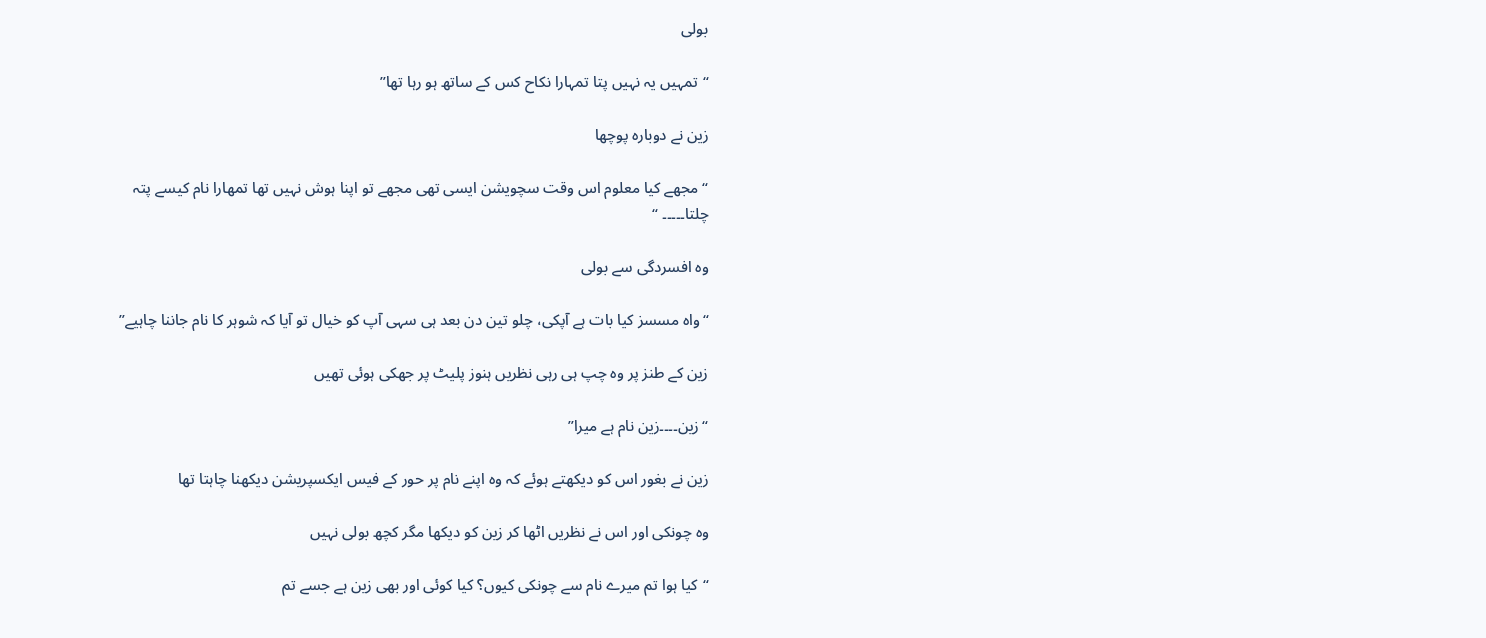بولی

“تمہیں یہ نہیں پتا تمہارا نکاح کس کے ساتھ ہو رہا تھا”

زین نے دوبارہ پوچھا

“مجھے کیا معلوم اس وقت سچویشن ایسی تھی مجھے تو اپنا ہوش نہیں تھا تمھارا نام کیسے پتہ چلتا۔۔۔۔۔ “

وہ افسردگی سے بولی

“واہ مسسز کیا بات ہے آپکی، چلو تین دن بعد ہی سہی آپ کو خیال تو آیا کہ شوہر کا نام جاننا چاہیے”

زین کے طنز پر وہ چپ ہی رہی نظریں ہنوز پلیٹ پر جھکی ہوئی تھیں

“زین۔۔۔۔زین نام ہے میرا”

زین نے بغور اس کو دیکھتے ہوئے کہ وہ اپنے نام پر حور کے فیس ایکسپریشن دیکھنا چاہتا تھا

وہ چونکی اور اس نے نظریں اٹھا کر زین کو دیکھا مگر کچھ بولی نہیں

“کیا ہوا تم میرے نام سے چونکی کیوں؟ کیا کوئی اور بھی زین ہے جسے تم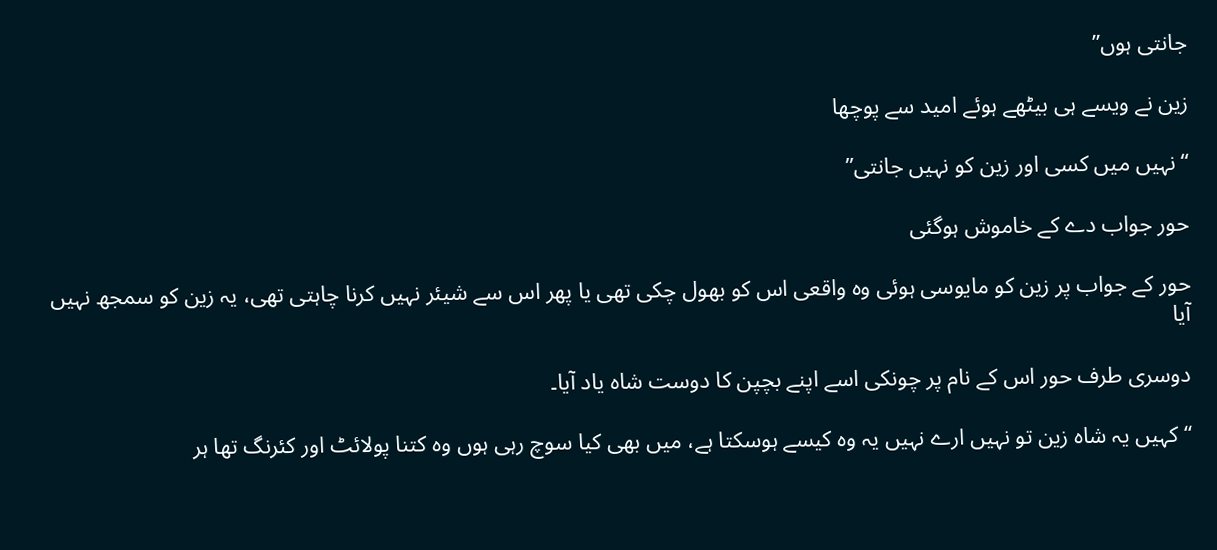جانتی ہوں”

زین نے ویسے ہی بیٹھے ہوئے امید سے پوچھا

“نہیں میں کسی اور زین کو نہیں جانتی”

حور جواب دے کے خاموش ہوگئی

حور کے جواب پر زین کو مایوسی ہوئی وہ واقعی اس کو بھول چکی تھی یا پھر اس سے شیئر نہیں کرنا چاہتی تھی، یہ زین کو سمجھ نہیں آیا

دوسری طرف حور اس کے نام پر چونکی اسے اپنے بچپن کا دوست شاہ یاد آیا۔

“کہیں یہ شاہ زین تو نہیں ارے نہیں یہ وہ کیسے ہوسکتا ہے، میں بھی کیا سوچ رہی ہوں وہ کتنا پولائٹ اور کئرنگ تھا ہر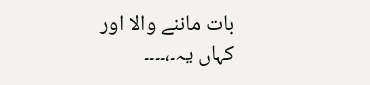بات ماننے والا اور کہاں یہ۔،۔۔۔۔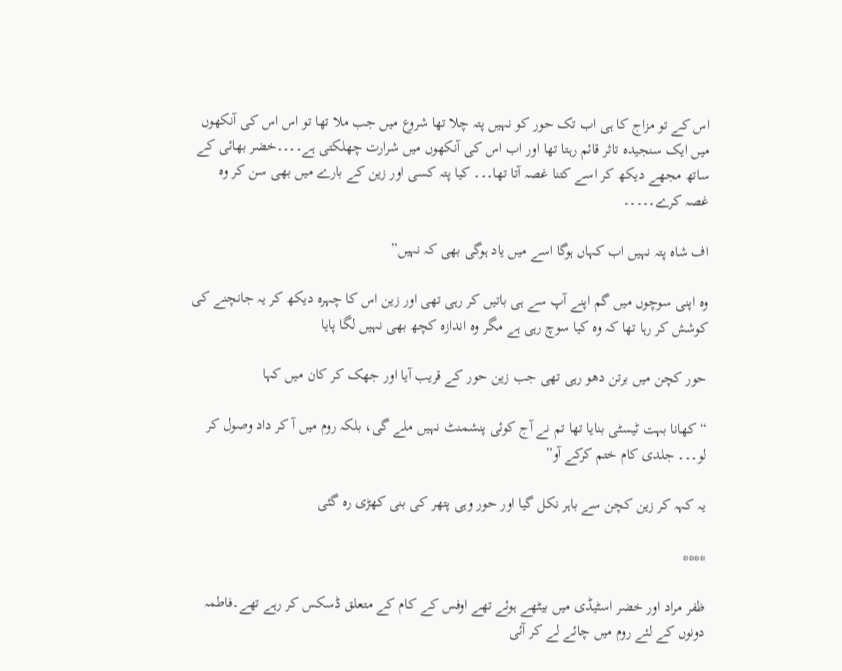اس کے تو مزاج کا ہی اب تک حور کو نہیں پتہ چلا تھا شروع میں جب ملا تھا تو اس اس کی آنکھوں میں ایک سنجیدہ تاثر قائم رہتا تھا اور اب اس کی آنکھوں میں شرارت چھلکتی ہے۔۔۔۔خضر بھائی کے ساتھ مجھے دیکھ کر اسے کتنا غصہ آتا تھا۔۔۔ کیا پتہ کسی اور زین کے بارے میں بھی سن کر وہ غصہ کرے۔۔۔۔۔

اف شاہ پتہ نہیں اب کہاں ہوگا اسے میں یاد ہوگی بھی کہ نہیں”

وہ اپنی سوچوں میں گم اپنے آپ سے ہی باتیں کر رہی تھی اور زین اس کا چہرہ دیکھ کر یہ جانچنے کی کوشش کر رہا تھا کہ وہ کیا سوچ رہی ہے مگر وہ اندازہ کچھ بھی نہیں لگا پایا

حور کچن میں برتن دھو رہی تھی جب زین حور کے قریب آیا اور جھک کر کان میں کہا

“کھانا بہت ٹیسٹی بنایا تھا تم نے آج کوئی پنشمنٹ نہیں ملے گی، بلکہ روم میں آ کر داد وصول کر لو۔۔۔ جلدی کام ختم کرکے آو”

یہ کہہ کر زین کچن سے باہر نکل گیا اور حور وہی پتھر کی بنی کھڑی رہ گئی

****

ظفر مراد اور خضر اسٹیڈی میں بیٹھے ہوئے تھے اوفس کے کام کے متعلق ڈسکس کر رہے تھے۔فاطمہ دونوں کے لئے روم میں چائے لے کر آئی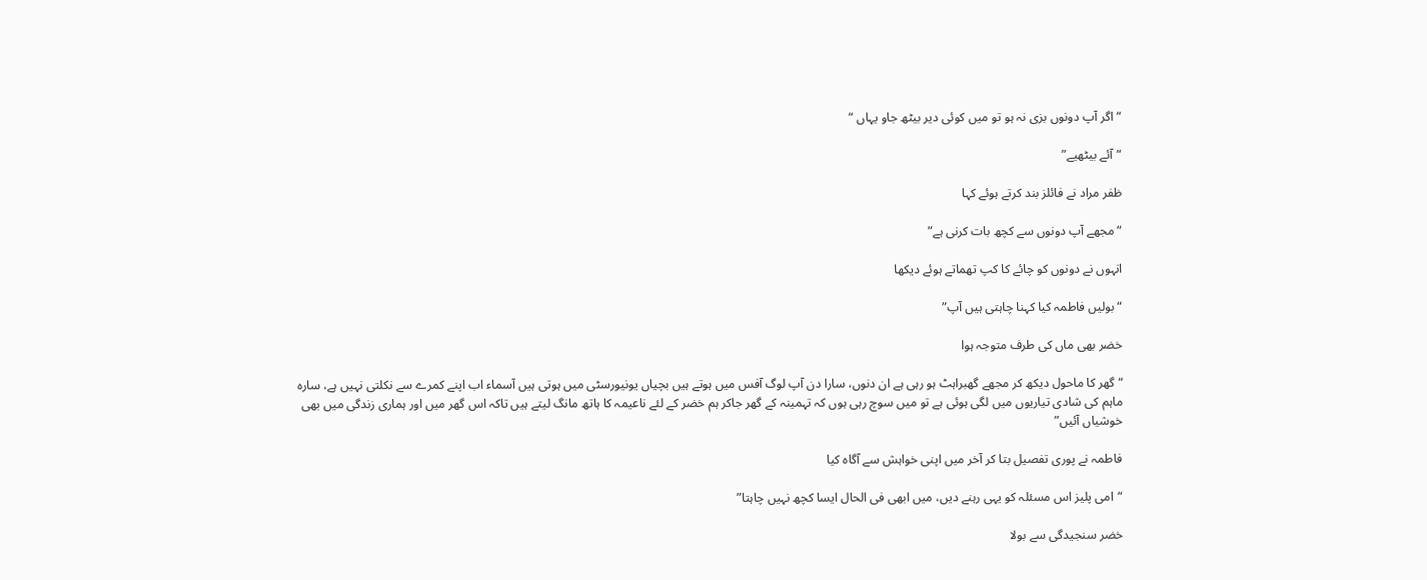“اگر آپ دونوں بزی نہ ہو تو میں کوئی دیر بیٹھ جاو یہاں “

“آئے بیٹھیے”

ظفر مراد نے فائلز بند کرتے ہوئے کہا

“مجھے آپ دونوں سے کچھ بات کرنی ہے”

انہوں نے دونوں کو چائے کا کپ تھماتے ہوئے دیکھا

“بولیں فاطمہ کیا کہنا چاہتی ہیں آپ”

خضر بھی ماں کی طرف متوجہ ہوا

“گھر کا ماحول دیکھ کر مجھے گھبراہٹ ہو رہی ہے ان دنوں، سارا دن آپ لوگ آفس میں ہوتے ہیں بچیاں یونیورسٹی میں ہوتی ہیں آسماء اب اپنے کمرے سے نکلتی نہیں ہے، سارہ ماہم کی شادی تیاریوں میں لگی ہوئی ہے تو میں سوچ رہی ہوں کہ تہمینہ کے گھر جاکر ہم خضر کے لئے ناعیمہ کا ہاتھ مانگ لیتے ہیں تاکہ اس گھر میں اور ہماری زندگی میں بھی خوشیاں آئیں”

فاطمہ نے پوری تفصیل بتا کر آخر میں اپنی خواہش سے آگاہ کیا

“امی پلیز اس مسئلہ کو یہی رہنے دیں، میں ابھی فی الحال ایسا کچھ نہیں چاہتا”

خضر سنجیدگی سے بولا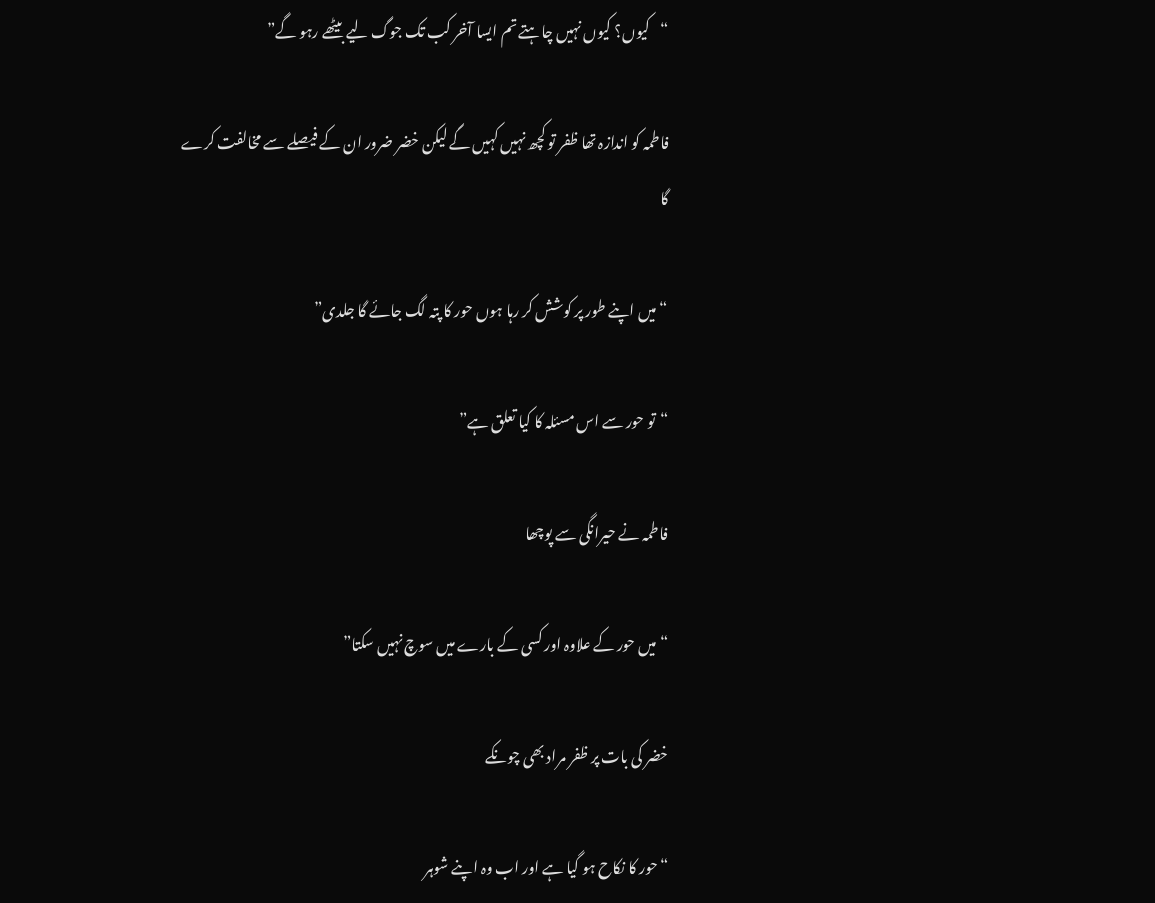“کیوں؟ کیوں نہیں چاہتے تم ایسا آخر کب تک جوگ لیے بیٹھے رہو گے”

فاطمہ کو اندازہ تھا ظفر تو کچھ نہیں کہیں گے لیکن خضر ضرور ان کے فیصلے سے مخالفت کرے گا

“میں اپنے طور پر کوشش کر رہا ہوں حور کا پتہ لگ جائے گا جلدی”

“تو حور سے اس مسئلہ کا کیا تعلق ہے”

فاطمہ نے حیرانگی سے پوچھا

“میں حور کے علاوہ اور کسی کے بارے میں سوچ نہیں سکتا”

خضر کی بات پر ظفر مراد بھی چونکے

“حور کا نکاح ہو گیا ہے اور اب وہ اپنے شوہر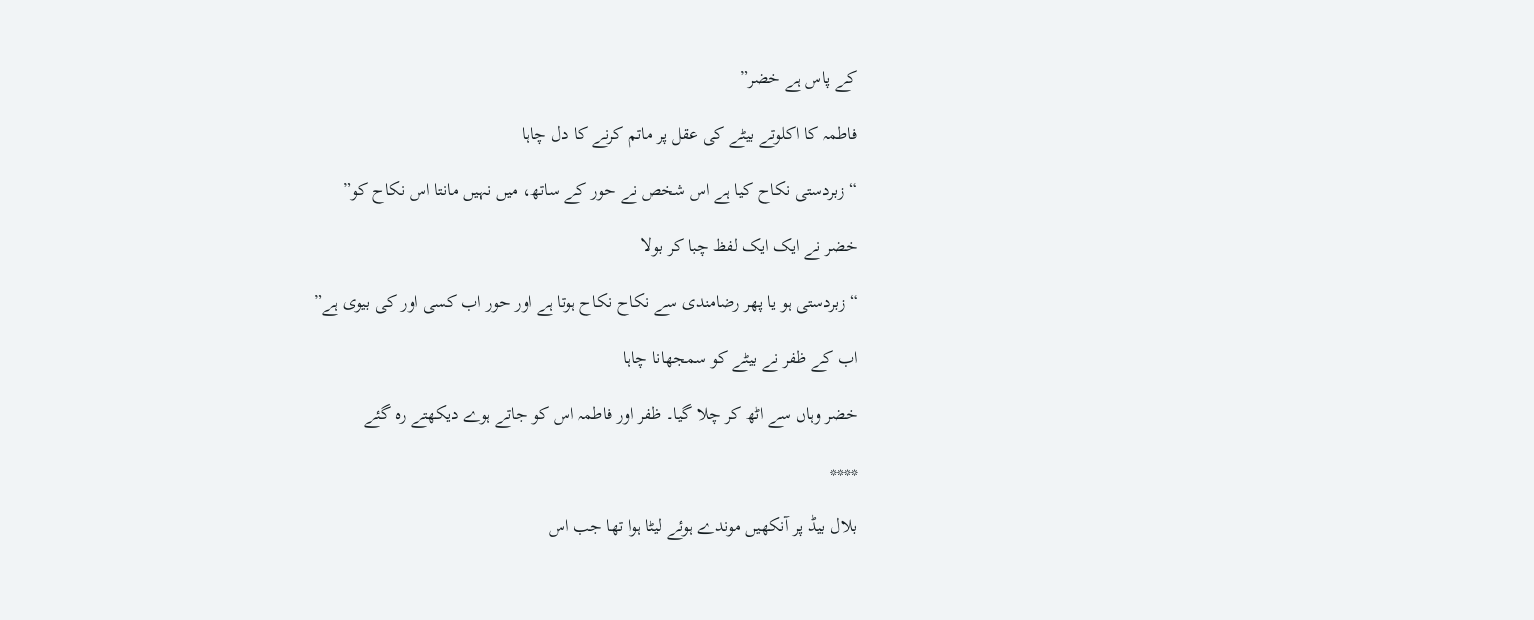کے پاس ہے خضر”

فاطمہ کا اکلوتے بیٹے کی عقل پر ماتم کرنے کا دل چاہا

“زبردستی نکاح کیا ہے اس شخص نے حور کے ساتھ، میں نہیں مانتا اس نکاح کو”

خضر نے ایک ایک لفظ چبا کر بولا

“زبردستی ہو یا پھر رضامندی سے نکاح نکاح ہوتا ہے اور حور اب کسی اور کی بیوی ہے”

اب کے ظفر نے بیٹے کو سمجھانا چاہا

خضر وہاں سے اٹھ کر چلا گیا۔ ظفر اور فاطمہ اس کو جاتے ہوے دیکھتے رہ گئے

****

بلال بیڈ پر آنکھیں موندے ہوئے لیٹا ہوا تھا جب اس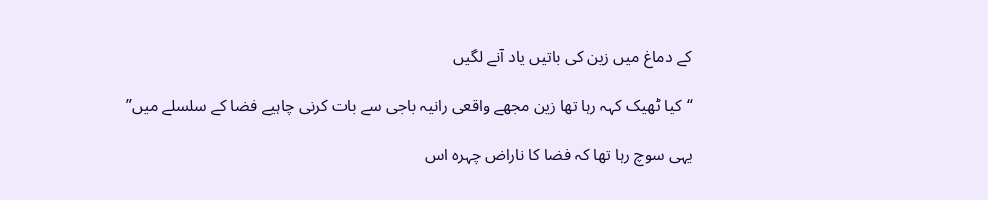کے دماغ میں زین کی باتیں یاد آنے لگیں

“کیا ٹھیک کہہ رہا تھا زین مجھے واقعی رانیہ باجی سے بات کرنی چاہیے فضا کے سلسلے میں”

یہی سوچ رہا تھا کہ فضا کا ناراض چہرہ اس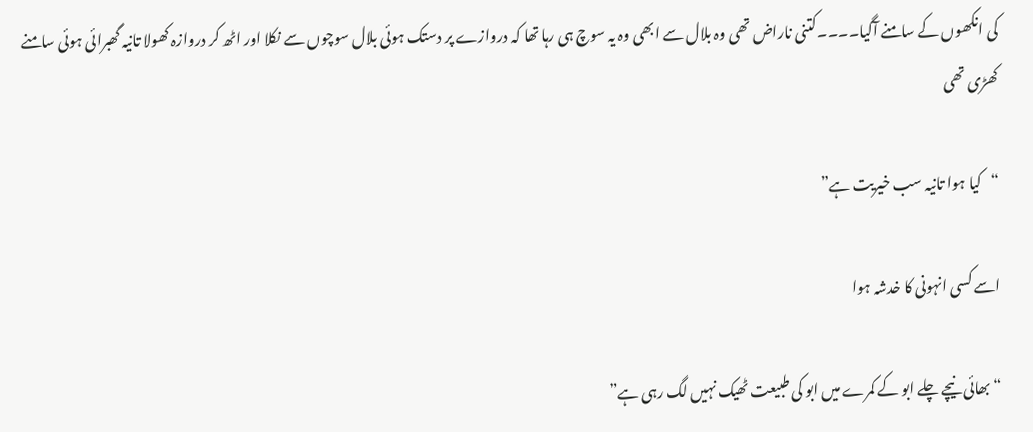کی انکھوں کے سامنے آگیا۔۔۔۔کتنی ناراض تھی وہ بلال سے ابھی وہ یہ سوچ ہی رہا تھا کہ دروازے پر دستک ہوئی بلال سوچوں سے نکلا اور اٹھ کر دروازہ کھولا تانیہ گھبرائی ہوئی سامنے کھڑی تھی

“کیا ہوا تانیہ سب خیریت ہے”

اسے کسی انہونی کا خدشہ ہوا

“بھائی نیچے چلے ابو کے کمرے میں ابو کی طبیعت ٹھیک نہیں لگ رہی ہے”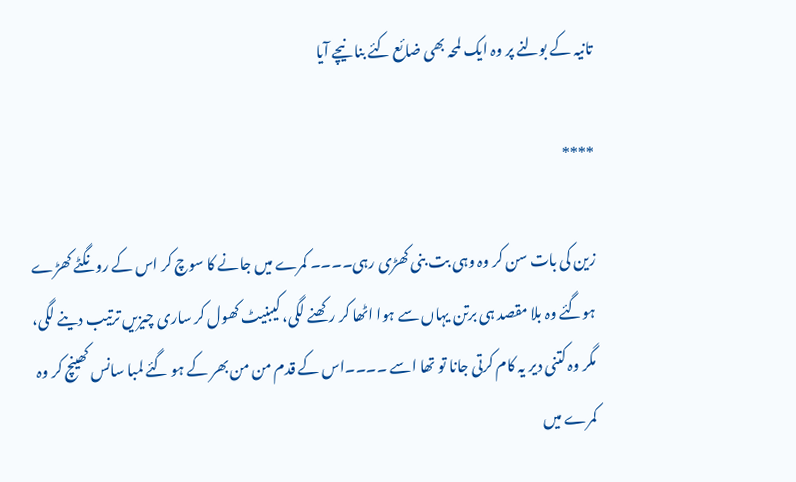تانیہ کے بولنے پر وہ ایک لمحہ بھی ضائع کئے بنا نیچے آیا

****

زین کی بات سن کر وہ وہی بت بنی کھڑی رہی۔۔۔۔ کمرے میں جانے کا سوچ کر اس کے رونگٹے کھڑے ہوگئے وہ بلا مقصد ہی برتن یہاں سے ہوا اٹھا کر رکھنے لگی، کیبنیٹ کھول کر ساری چیزیں ترتیب دینے لگی، مگر وہ کتنی دیر یہ کام کرتی جانا تو تھا اسے ۔۔۔۔اس کے قدم من من بھر کے ہو گئے لمبا سانس کھینچ کر وہ کمرے میں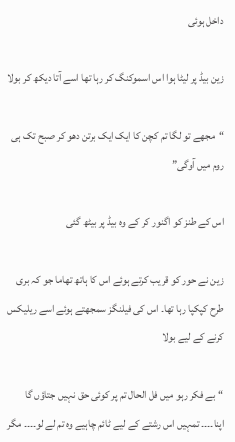داخل ہوئی

زین بیڈ پر لیٹا ہوا اس اسموکنگ کر رہا تھا اسے آتا دیکھ کر بولا

“مجھے تو لگا تم کچن کا ایک ایک برتن دھو کر صبح تک ہی روم میں آوگی”

اس کے طنز کو اگنور کر کے وہ بیڈ پر بیٹھ گئی

زین نے حور کو قریب کرتے ہوئے اس کا ہاتھ تھاما جو کہ بری طرح کپکپا رہا تھا۔ اس کی فیلنگز سمجھتے ہوئے اسے ریلیکس کرنے کے لیے بولا

“بے فکر رہو میں فل الحال تم پر کوئی حق نہیں جتاؤں گا اپنا۔۔۔۔ تمہیں اس رشتے کے لیے ٹائم چاہیے وہ تم لے لو۔۔۔۔ مگر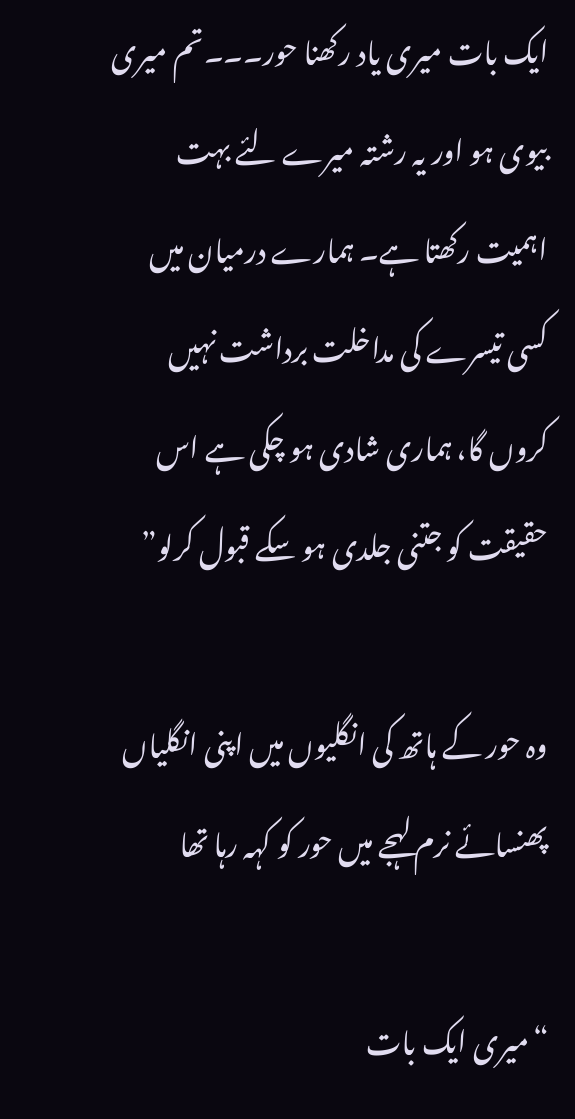ایک بات میری یاد رکھنا حور۔۔۔تم میری بیوی ہو اور یہ رشتہ میرے لئے بہت اہمیت رکھتا ہے۔ ہمارے درمیان میں کسی تیسرے کی مداخلت برداشت نہیں کروں گا، ہماری شادی ہو چکی ہے اس حقیقت کو جتنی جلدی ہو سکے قبول کرلو”

وہ حور کے ہاتھ کی انگلیوں میں اپنی انگلیاں پھنسائے نرم لہجے میں حور کو کہہ رہا تھا

“میری ایک بات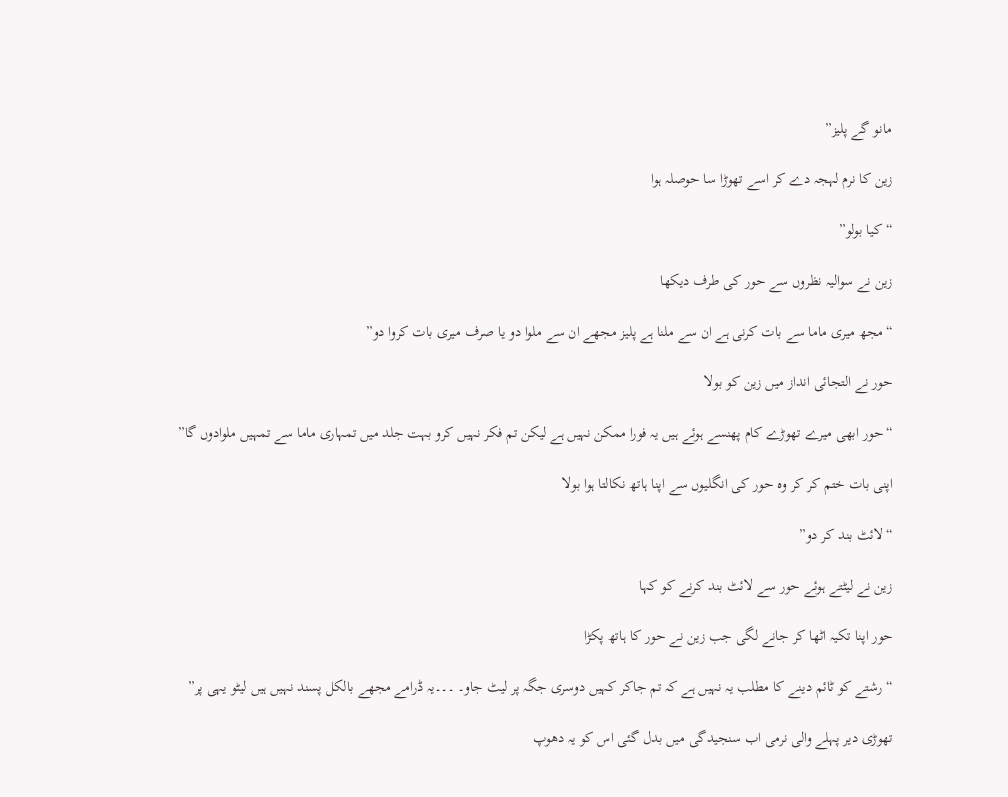مانو گے پلیز”

زین کا نرم لہجہ دے کر اسے تھوڑا سا حوصلہ ہوا

“کیا بولو”

زین نے سوالیہ نظروں سے حور کی طرف دیکھا

“مجھ میری ماما سے بات کرنی ہے ان سے ملنا ہے پلیز مجھے ان سے ملوا دو یا صرف میری بات کروا دو”

حور نے التجائی انداز میں زین کو بولا

“حور ابھی میرے تھوڑے کام پھنسے ہوئے ہیں یہ فورا ممکن نہیں ہے لیکن تم فکر نہیں کرو بہت جلد میں تمہاری ماما سے تمہیں ملوادوں گا”

اپنی بات ختم کر کر وہ حور کی انگلیوں سے اپنا ہاتھ نکالتا ہوا بولا

“لائٹ بند کر دو”

زین نے لیٹتے ہوئے حور سے لائٹ بند کرنے کو کہا

حور اپنا تکیہ اٹھا کر جانے لگی جب زین نے حور کا ہاتھ پکڑا

“رشتے کو ٹائم دینے کا مطلب یہ نہیں ہے کہ تم جاکر کہیں دوسری جگہ پر لیٹ جاو۔ ۔۔۔یہ ڈرامے مجھے بالکل پسند نہیں ہیں لیٹو یہی پر”

تھوڑی دیر پہلے والی نرمی اب سنجیدگی میں بدل گئی اس کو یہ دھوپ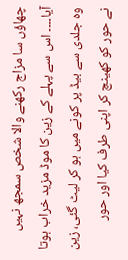چھاؤں سا مزاج رکھنے والا شخص سمجھ نہیں آیا۔۔۔۔ اس سے پہلے کے زین کا موڈ مزید خراب ہوتا وہ جلدی سے بیڈ پر کونے میں ہو کر لیٹ گئی، زین نے حور کو کھینچ کر اپنی طرف کیا اور حور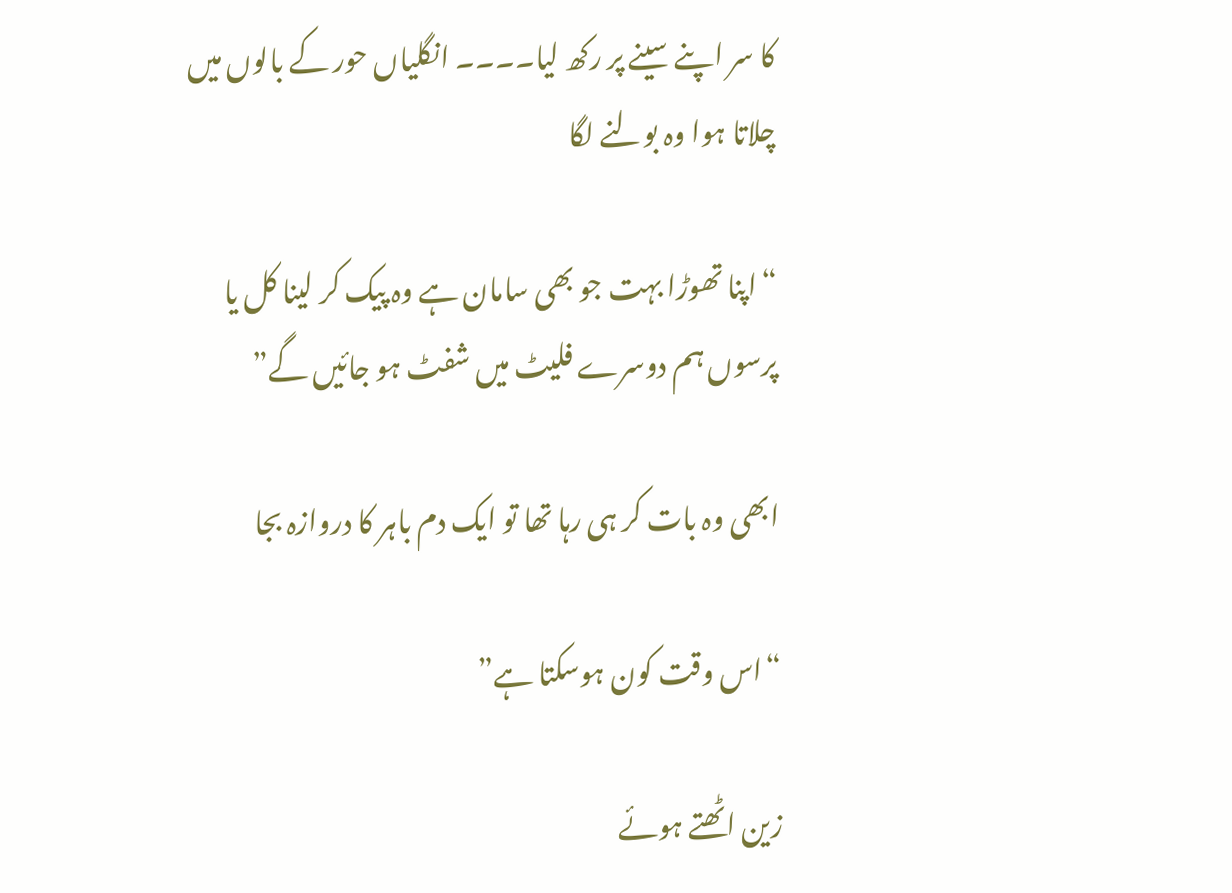کا سر اپنے سینے پر رکھ لیا۔۔۔۔ انگلیاں حور کے بالوں میں چلاتا ہوا وہ بولنے لگا

“اپنا تھوڑا بہت جو بھی سامان ہے وہ پیک کر لینا کل یا پرسوں ہم دوسرے فلیٹ میں شفٹ ہو جائیں گے”

ابھی وہ بات کر ہی رہا تھا تو ایک دم باہر کا دروازہ بجا

“اس وقت کون ہوسکتا ہے”

زین اٹھتے ہوئے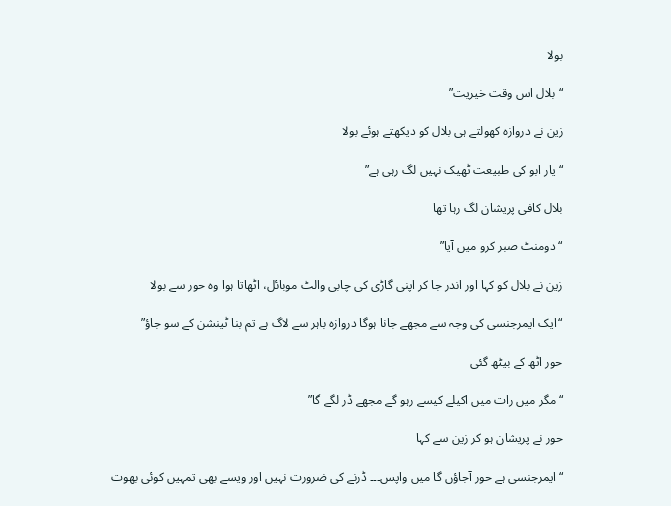بولا

“بلال اس وقت خیریت”

زین نے دروازہ کھولتے ہی بلال کو دیکھتے ہوئے بولا

“یار ابو کی طبیعت ٹھیک نہیں لگ رہی ہے”

بلال کافی پریشان لگ رہا تھا

“دومنٹ صبر کرو میں آیا”

زین نے بلال کو کہا اور اندر جا کر اپنی گاڑی کی چابی والٹ موبائل، اٹھاتا ہوا وہ حور سے بولا

“ایک ایمرجنسی کی وجہ سے مجھے جانا ہوگا دروازہ باہر سے لاگ ہے تم بنا ٹینشن کے سو جاؤ”

حور اٹھ کے بیٹھ گئی

“مگر میں رات میں اکیلے کیسے رہو گے مجھے ڈر لگے گا”

حور نے پریشان ہو کر زین سے کہا

“ایمرجنسی ہے حور آجاؤں گا میں واپس۔۔۔ ڈرنے کی ضرورت نہیں اور ویسے بھی تمہیں کوئی بھوت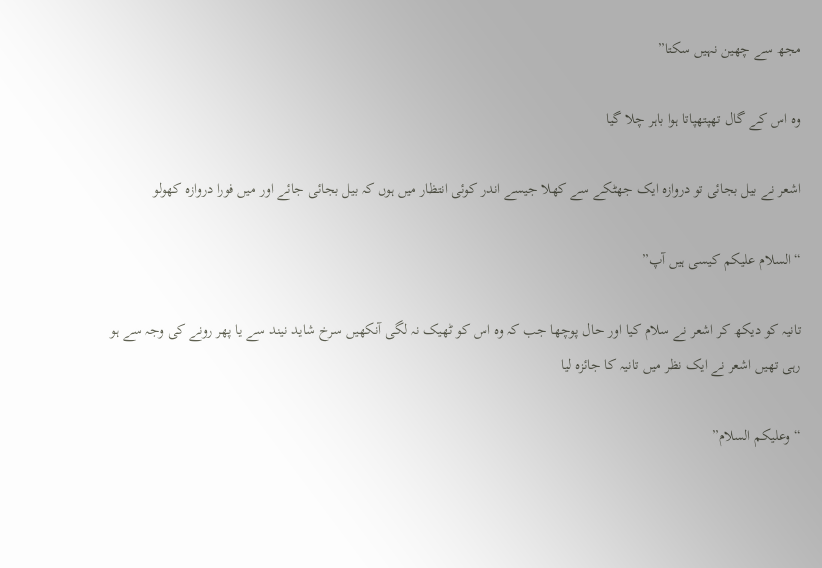مجھ سے چھین نہیں سکتا”

وہ اس کے گال تھپتھپاتا ہوا باہر چلا گیا

اشعر نے بیل بجائی تو دروازہ ایک جھٹکے سے کھلا جیسے اندر کوئی انتظار میں ہوں کہ بیل بجائی جائے اور میں فورا دروازہ کھولو

“السلام علیکم کیسی ہیں آپ”

تانیہ کو دیکھ کر اشعر نے سلام کیا اور حال پوچھا جب کہ وہ اس کو ٹھیک نہ لگی آنکھیں سرخ شاید نیند سے یا پھر رونے کی وجہ سے ہو رہی تھیں اشعر نے ایک نظر میں تانیہ کا جائزہ لیا

“وعلیکم السلام”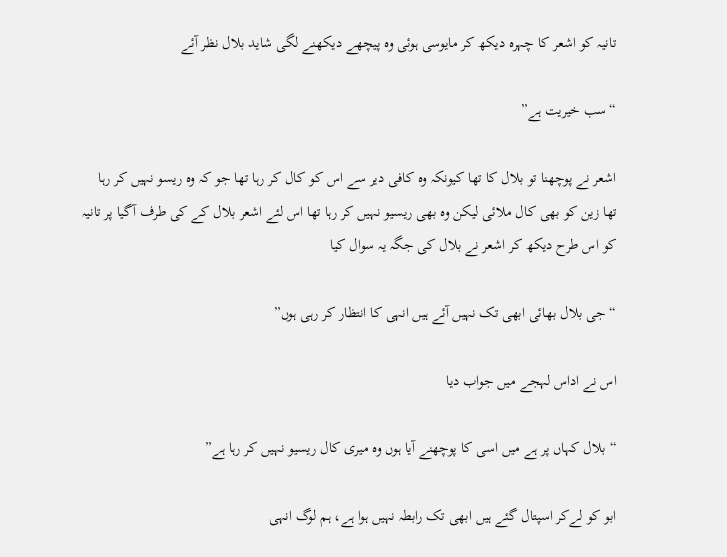تانیہ کو اشعر کا چہرہ دیکھ کر مایوسی ہوئی وہ پیچھے دیکھنے لگی شاید بلال نظر آئے

“سب خیریت ہے”

اشعر نے پوچھنا تو بلال کا تھا کیونکہ وہ کافی دیر سے اس کو کال کر رہا تھا جو کہ وہ ریسو نہیں کر رہا تھا زین کو بھی کال ملائی لیکن وہ بھی ریسیو نہیں کر رہا تھا اس لئے اشعر بلال کے کی طرف آگیا پر تانیہ کو اس طرح دیکھ کر اشعر نے بلال کی جگہ یہ سوال کیا

“جی بلال بھائی ابھی تک نہیں آئے ہیں انہی کا انتظار کر رہی ہوں”

اس نے اداس لہجے میں جواب دیا

“بلال کہاں پر ہے میں اسی کا پوچھنے آیا ہوں وہ میری کال ریسیو نہیں کر رہا ہے”

ابو کو لےکر اسپتال گئے ہیں ابھی تک رابطہ نہیں ہوا ہے، ہم لوگ انہی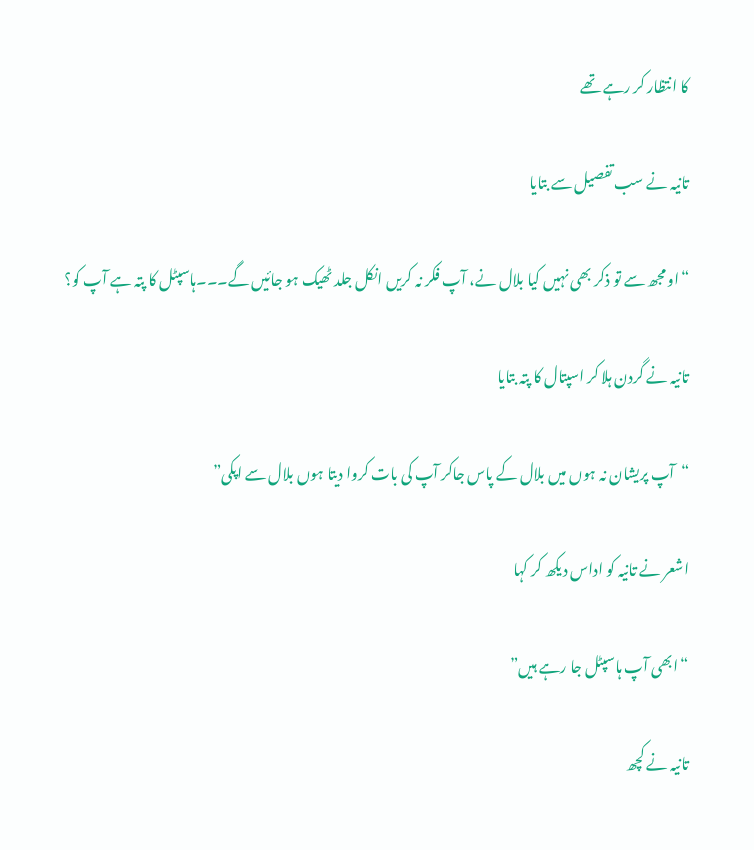کا انتظار کر رہے تھے

تانیہ نے سب تفصیل سے بتایا

“او مجھ سے تو ذکر بھی نہیں کیا بلال نے، آپ فکر نہ کریں انکل جلد ٹھیک ہو جائیں گے۔۔۔ہاسپٹل کا پتہ ہے آپ کو؟

تانیہ نے گردن ہلا کر اسپتال کا پتہ بتایا

“آپ پریشان نہ ہوں میں بلال کے پاس جاکر آپ کی بات کروا دیتا ہوں بلال سے اپکی”

اشعر نے تانیہ کو اداس دیکھ کر کہا

“ابھی آپ ہاسپٹل جا رہے ہیں”

تانیہ نے کچھ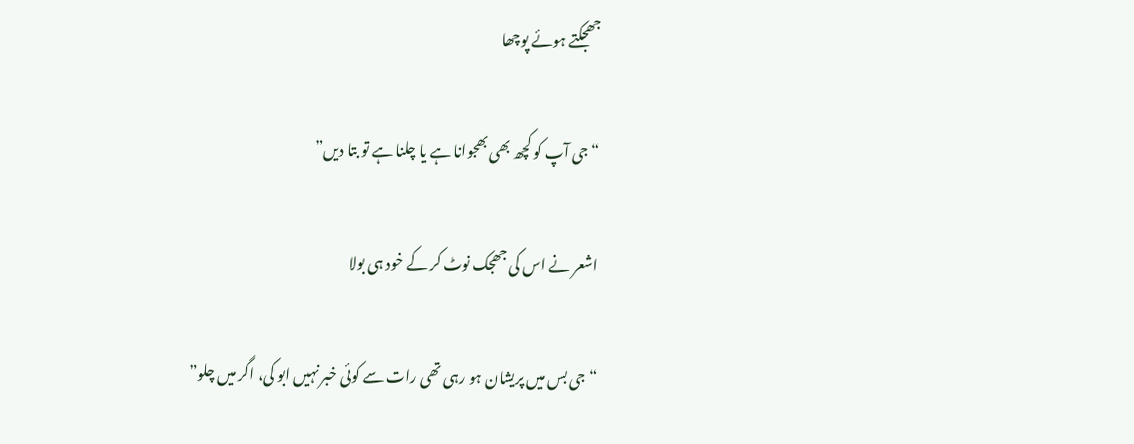جھجکتے ہوئے پوچھا

“جی آپ کو کچھ بھی بھجوانا ہے یا چلنا ہے تو بتا دیں”

اشعر نے اس کی جھجک نوٹ کر کے خود ہی بولا

“جی بس میں پریشان ہو رہی تھی رات سے کوئی خبر نہیں ابو کی، اگر میں چلو”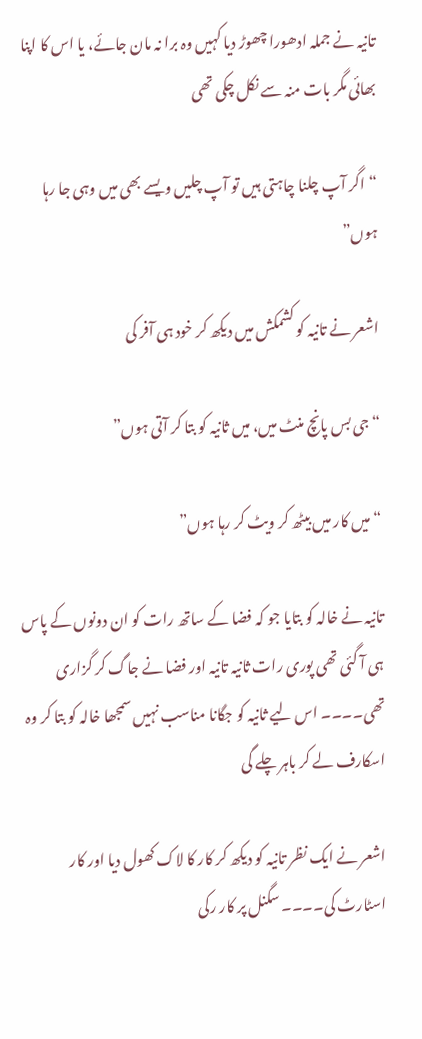تانیہ نے جملہ ادھورا چھوڑ دیا کہیں وہ برا نہ مان جائے، یا اس کا اپنا بھائی مگر بات منہ سے نکل چکی تھی

“اگر آپ چلنا چاہتی ہیں تو آپ چلیں ویسے بھی میں وہی جا رہا ہوں”

اشعر نے تانیہ کو کشمکش میں دیکھ کر خود ہی آفر کی

“جی بس پانچ منٹ میں، میں ثانیہ کو بتا کر آتی ہوں”

“میں کار میں بیٹھ کر ویٹ کر رہا ہوں”

تانیہ نے خالہ کو بتایا جو کہ فضا کے ساتھ رات کو ان دونوں کے پاس ہی آ گئی تھی پوری رات ثانیہ تانیہ اور فضا نے جاگ کر گزاری تھی۔۔۔۔ اس لیے ثانیہ کو جگانا مناسب نہیں سمجھا خالہ کو بتا کر وہ اسکارف لے کر باہر چلے گی

اشعر نے ایک نظر تانیہ کو دیکھ کر کار کا لاک کھول دیا اور کار اسٹارٹ کی۔۔۔۔ سگنل پر کار رکی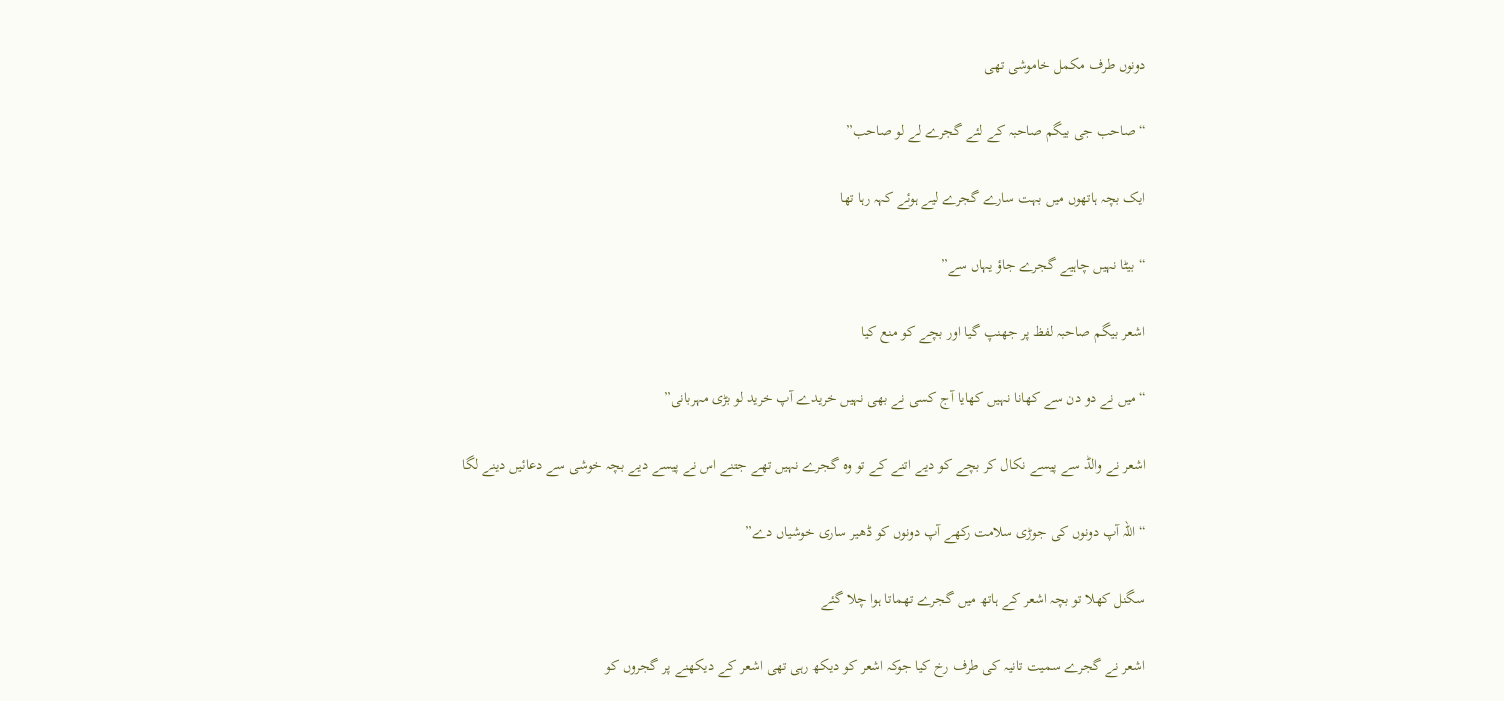دونوں طرف مکمل خاموشی تھی

“صاحب جی بیگم صاحبہ کے لئے گجرے لے لو صاحب”

ایک بچہ ہاتھوں میں بہت سارے گجرے لیے ہوئے کہہ رہا تھا

“بیٹا نہیں چاہیے گجرے جاؤ یہاں سے”

اشعر بیگم صاحبہ لفظ پر جھنپ گیا اور بچے کو منع کیا

“میں نے دو دن سے کھانا نہیں کھایا آج کسی نے بھی نہیں خریدے آپ خرید لو بڑی مہربانی”

اشعر نے والڈ سے پیسے نکال کر بچے کو دیے اتنے کے تو وہ گجرے نہیں تھے جتنے اس نے پیسے دیے بچہ خوشی سے دعائیں دینے لگا

“اللہ آپ دونوں کی جوڑی سلامت رکھے آپ دونوں کو ڈھیر ساری خوشیاں دے”

سگنل کھلا تو بچہ اشعر کے ہاتھ میں گجرے تھماتا ہوا چلا گئے

اشعر نے گجرے سمیت تانیہ کی طرف رخ کیا جوکہ اشعر کو دیکھ رہی تھی اشعر کے دیکھنے پر گجروں کو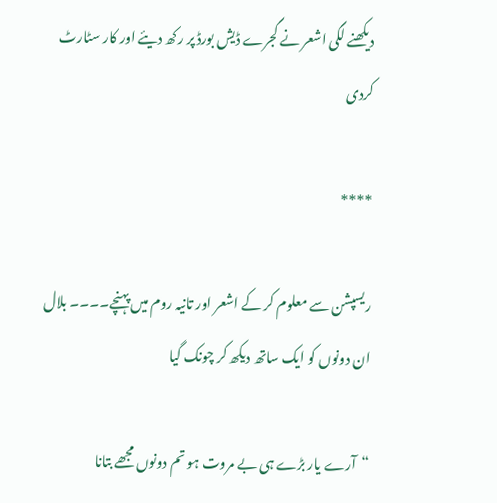دیکھنے لگی اشعر نے گجرے ڈیش بورڈ پر رکھ دیئے اور کار سٹارٹ کردی

****

ریسپشن سے معلوم کر کے اشعر اور تانیہ روم میں پہنچے۔۔۔۔ بلال ان دونوں کو ایک ساتھ دیکھ کر چونک گیا

“آرے یار بڑے ہی بے مروت ہو تم دونوں مجھے بتانا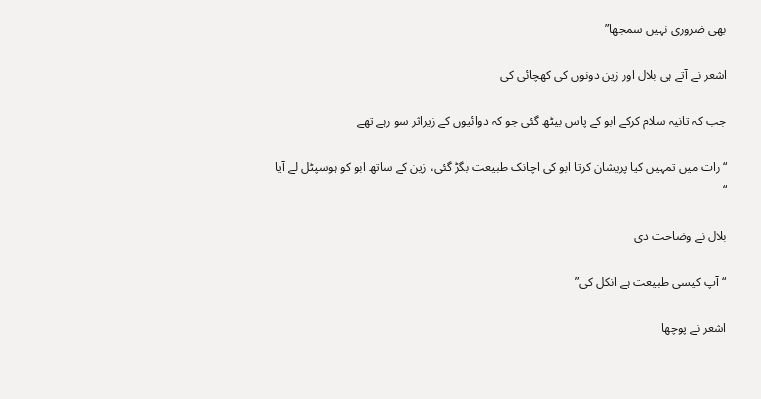بھی ضروری نہیں سمجھا”

اشعر نے آتے ہی بلال اور زین دونوں کی کھچائی کی

جب کہ تانیہ سلام کرکے ابو کے پاس بیٹھ گئی جو کہ دوائیوں کے زیراثر سو رہے تھے

“رات میں تمہیں کیا پریشان کرتا ابو کی اچانک طبیعت بگڑ گئی، زین کے ساتھ ابو کو ہوسپٹل لے آیا “

بلال نے وضاحت دی

“آپ کیسی طبیعت ہے انکل کی”

اشعر نے پوچھا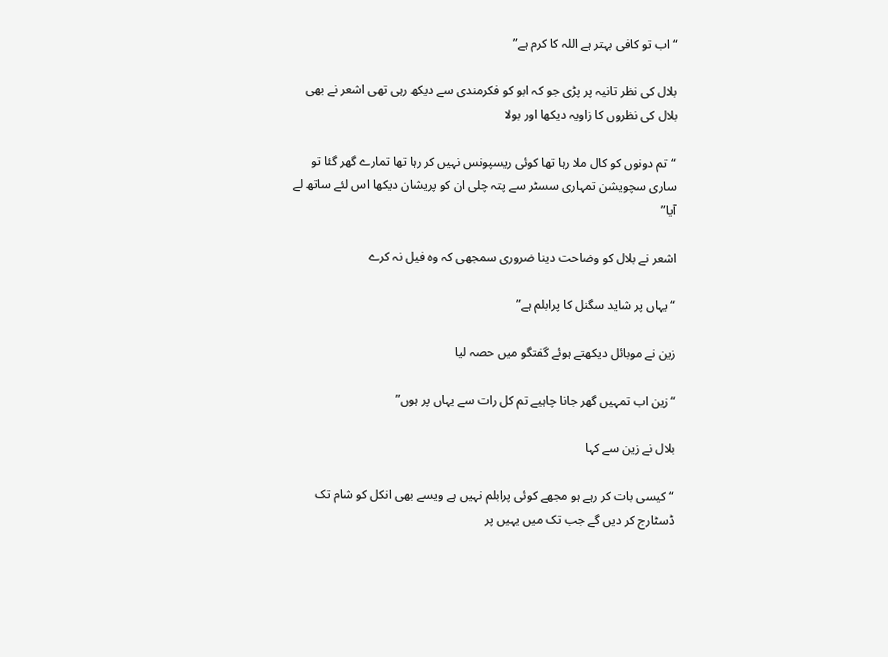“اب تو کافی بہتر ہے اللہ کا کرم ہے”

بلال کی نظر تانیہ پر پڑی جو کہ ابو کو فکرمندی سے دیکھ رہی تھی اشعر نے بھی بلال کی نظروں کا زاویہ دیکھا اور بولا

“تم دونوں کو کال ملا رہا تھا کوئی ریسپونس نہیں کر رہا تھا تمارے گھر گئا تو ساری سچویشن تمہاری سسٹر سے پتہ چلی ان کو پریشان دیکھا اس لئے ساتھ لے آیا”

اشعر نے بلال کو وضاحت دینا ضروری سمجھی کہ وہ فیل نہ کرے

“یہاں پر شاید سگنل کا پرابلم ہے”

زین نے موبائل دیکھتے ہوئے گفتگو میں حصہ لیا

“زین اب تمہیں گھر جانا چاہیے تم کل رات سے یہاں پر ہوں”

بلال نے زین سے کہا

“کیسی بات کر رہے ہو مجھے کوئی پرابلم نہیں ہے ویسے بھی انکل کو شام تک ڈسٹارج کر دیں گے جب تک میں یہیں پر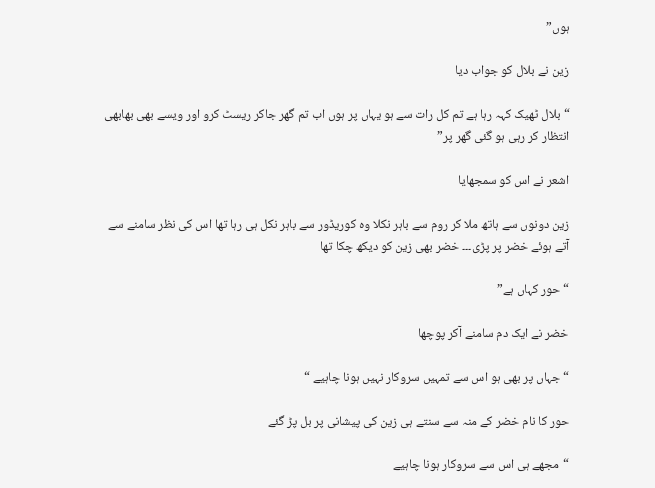ہوں”

زین نے بلال کو جواب دیا

“بلال ٹھیک کہہ رہا ہے تم کل رات سے ہو یہاں پر ہوں اب تم گھر جاکر ریسٹ کرو اور ویسے بھی بھابھی انتظار کر رہی ہو گئی گھر پر”

اشعر نے اس کو سمجھایا

زین دونوں سے ہاتھ ملا کر روم سے باہر نکلا وہ کوریڈور سے باہر نکل ہی رہا تھا اس کی نظر سامنے سے آتے ہوئے خضر پر پڑی۔۔۔ خضر بھی زین کو دیکھ چکا تھا

“حور کہاں ہے”

خضر نے ایک دم سامنے آکر پوچھا

“جہاں پر بھی ہو اس سے تمہیں سروکار نہیں ہونا چاہیے “

حور کا نام خضر کے منہ سے سنتے ہی زین کی پیشانی پر بل پڑ گئے

“مجھے ہی اس سے سروکار ہونا چاہیے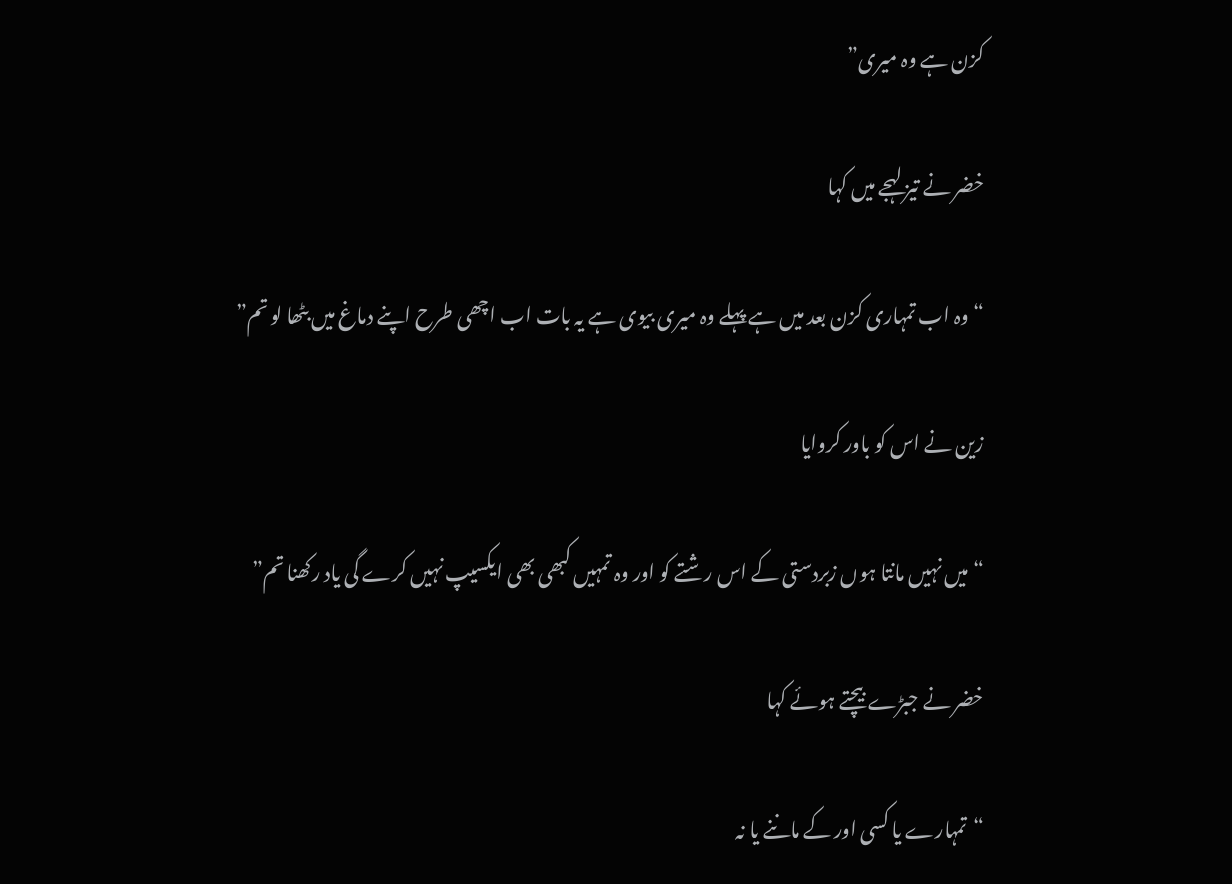کزن ہے وہ میری”

خضر نے تیز لہجے میں کہا

“وہ اب تمہاری کزن بعد میں ہے پہلے وہ میری بیوی ہے یہ بات اب اچھی طرح اپنے دماغ میں بٹھا لو تم”

زین نے اس کو باور کروایا

“میں نہیں مانتا ہوں زبردستی کے اس رشتے کو اور وہ تمہیں کبھی بھی ایکسیپ نہیں کرے گی یاد رکھنا تم”

خضر نے جبڑے بیچتے ہوئے کہا

“تمہارے یا کسی اور کے ماننے یا نہ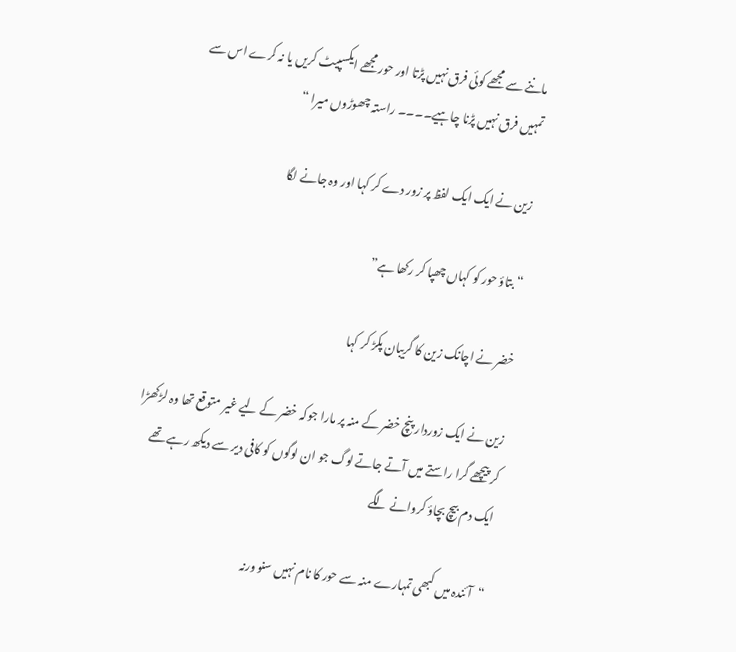ماننے سے مجھے کوئی فرق نہیں پڑتا اور حور مجھے ایکسپیٹ کریں یا نہ کرے اس سے تمہیں فرق نہیں پڑنا چاہیے۔۔۔۔ راستہ چھوڑوں میرا “

زین نے ایک ایک لفظ پر زور دے کر کہا اور وہ جانے لگا

“بتاؤ حور کو کہاں چھپا کر رکھا ہے”

خضر نے اچانک زین کا گریبان پکڑ کر کہا

زین نے ایک زوردار پنچ خضر کے منہ پر مارا جوکہ خضر کے لیے غیر متوقع تھا وہ لڑکھڑا کر پیچھے گرا راستے میں آتے جاتے لوگ جو ان لوگوں کو کافی دیر سے دیکھ رہے تھے ایک دم بیچ بچاؤ کروانے لگے

“آئندہ میں کبھی تمہارے منہ سے حور کا نام نہیں سنو ورنہ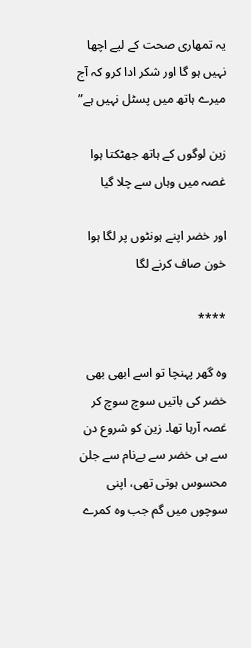یہ تمھاری صحت کے لیے اچھا نہیں ہو گا اور شکر ادا کرو کہ آج میرے ہاتھ میں پسٹل نہیں ہے”

زین لوگوں کے ہاتھ جھٹکتا ہوا غصہ میں وہاں سے چلا گیا

اور خضر اپنے ہونٹوں پر لگا ہوا خون صاف کرنے لگا

****

وہ گھر پہنچا تو اسے ابھی بھی خضر کی باتیں سوچ سوچ کر غصہ آرہا تھا۔ زین کو شروع دن سے ہی خضر سے بےنام سے جلن محسوس ہوتی تھی، اپنی سوچوں میں گم جب وہ کمرے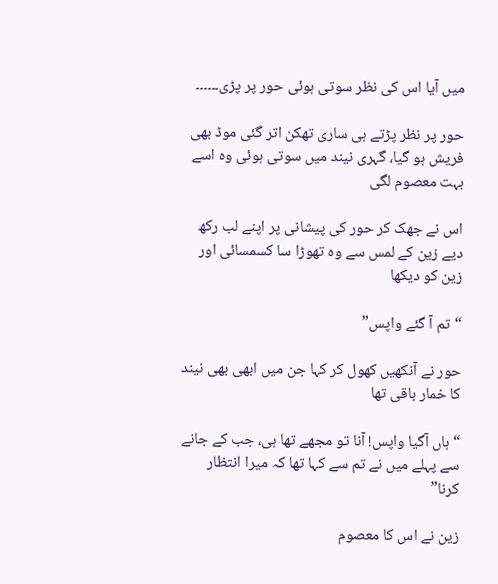میں آیا اس کی نظر سوتی ہوئی حور پر پڑی۔۔۔۔۔۔

حور پر نظر پڑتے ہی ساری تھکن اتر گئی موڈ بھی فریش ہو گیا، گہری نیند میں سوتی ہوئی وہ اسے بہت معصوم لگی

اس نے جھک کر حور کی پیشانی پر اپنے لب رکھ دیے زین کے لمس سے وہ تھوڑا سا کسمسائی اور زین کو دیکھا

“تم آ گئے واپس”

حور نے آنکھیں کھول کر کہا جن میں ابھی بھی نیند کا خمار باقی تھا

“ہاں آگیا واپس! آنا تو مجھے تھا ہی، جب کے جانے سے پہلے میں نے تم سے کہا تھا کہ میرا انتظار کرنا”

زین نے اس کا معصوم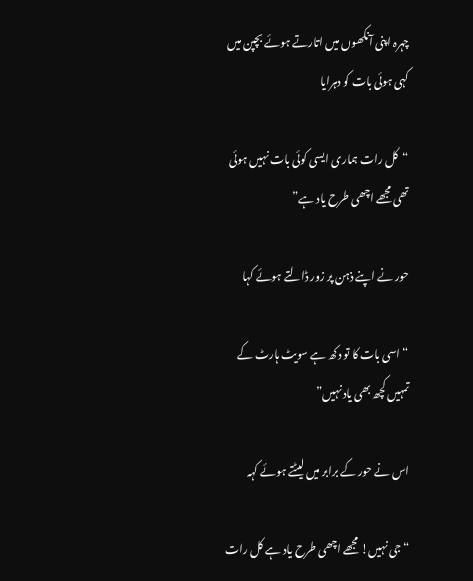چہرہ اپنی آنکھوں میں اتارتے ہوئے بچپن میں کہی ہوئی بات کو دہرایا

“کل رات ہماری ایسی کوئی بات نہیں ہوئی تھی مجھے اچھی طرح یاد ہے”

حور نے اپنے ذہن پر زور ڈالتے ہوئے کہا

“اسی بات کا تو دکھ ہے سویٹ ہارٹ کے تمہیں کچھ بھی یاد نہیں”

اس نے حور کے برابر میں لیٹتے ہوئے کہہ

“جی نہیں! مجھے اچھی طرح یاد ہے کل رات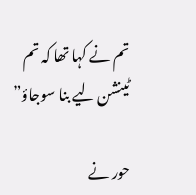تم نے کہا تھا کہ تم ٹینشن لیے بنا سوجاؤ”

حور نے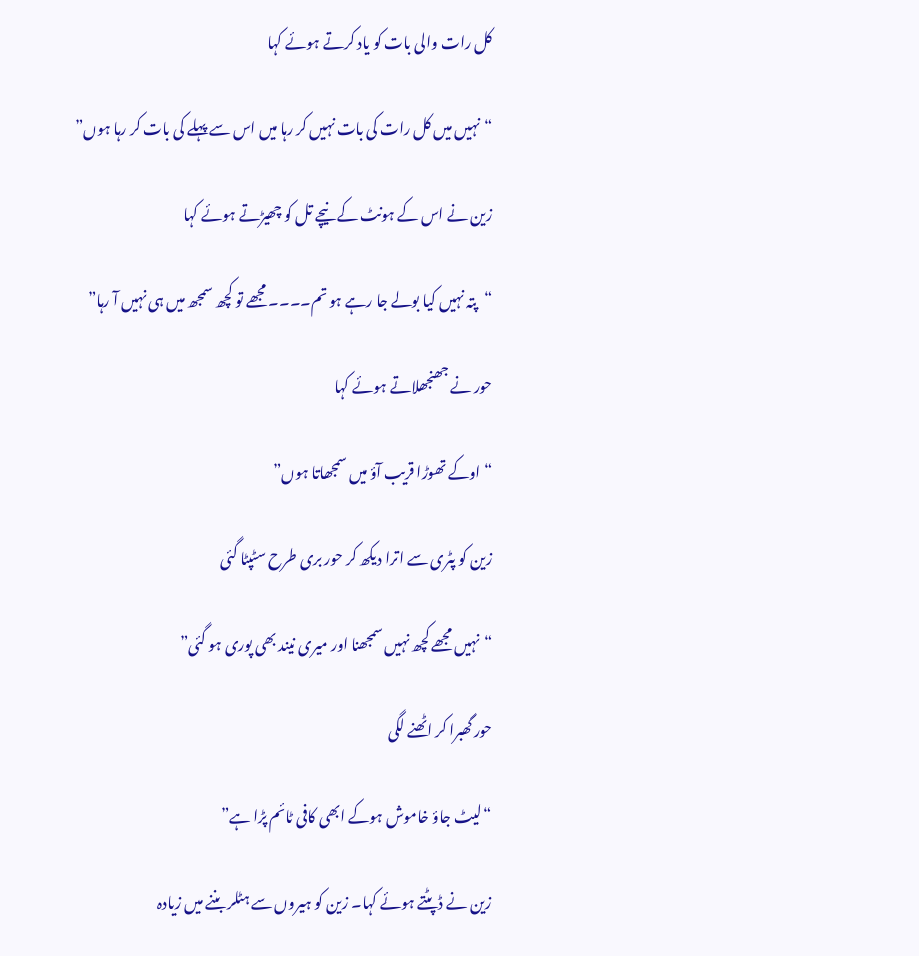کل رات والی بات کو یاد کرتے ہوئے کہا

“نہیں میں کل رات کی بات نہیں کر رہا میں اس سے پہلے کی بات کر رہا ہوں”

زین نے اس کے ہونٹ کے نیچے تل کو چھیڑتے ہوئے کہا

“پتہ نہیں کیا بولے جا رہے ہو تم۔۔۔۔ مجھے تو کچھ سمجھ میں ہی نہیں آ رہا”

حور نے جھنجھلاتے ہوئے کہا

“اوکے تھوڑا قریب آؤ میں سمجھاتا ہوں”

زین کو پٹری سے اترا دیکھ کر حور بری طرح سٹپٹا گئی

“نہیں مجھے کچھ نہیں سمجھنا اور میری نیند بھی پوری ہو گئی”

حور گھبرا کر اٹھنے لگی

“لیٹ جاؤ خاموش ہوکے ابھی کافی ٹائم پڑا ہے”

زین نے ڈپٹتے ہوئے کہا۔ زین کو ہیروں سے ہٹلر بننے میں زیادہ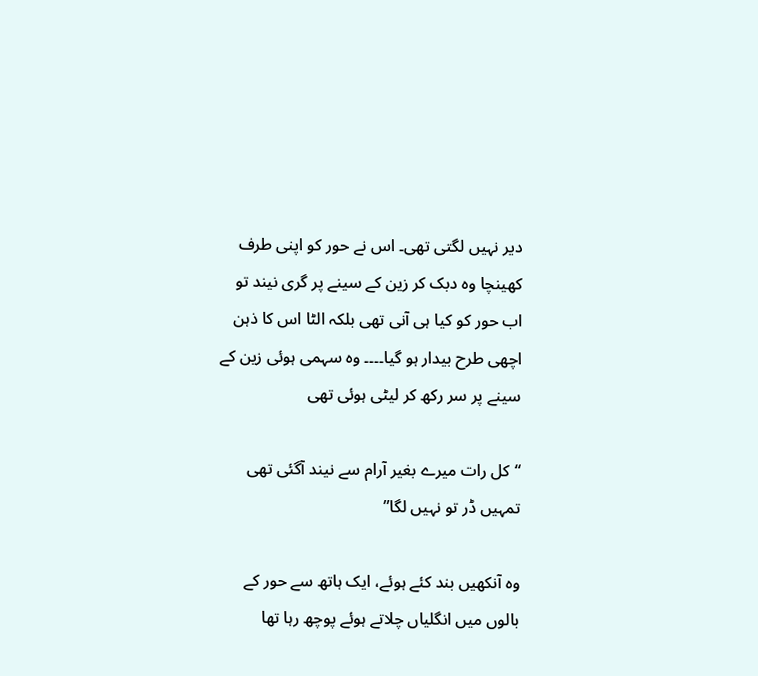دیر نہیں لگتی تھی۔ اس نے حور کو اپنی طرف کھینچا وہ دبک کر زین کے سینے پر گری نیند تو اب حور کو کیا ہی آنی تھی بلکہ الٹا اس کا ذہن اچھی طرح بیدار ہو گیا۔۔۔۔ وہ سہمی ہوئی زین کے سینے پر سر رکھ کر لیٹی ہوئی تھی

“کل رات میرے بغیر آرام سے نیند آگئی تھی تمہیں ڈر تو نہیں لگا”

وہ آنکھیں بند کئے ہوئے، ایک ہاتھ سے حور کے بالوں میں انگلیاں چلاتے ہوئے پوچھ رہا تھا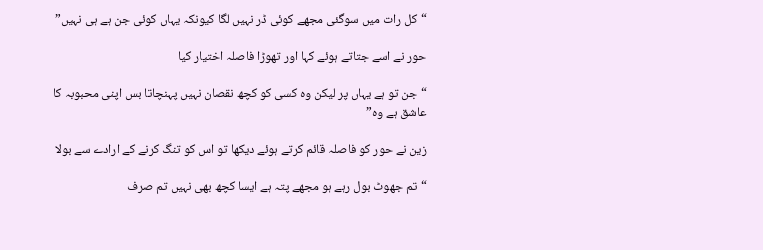“کل رات میں سوگئی مجھے کوئی ڈر نہیں لگا کیونکہ یہاں کوئی جن ہے ہی نہیں”

حور نے اسے جتاتے ہوئے کہا اور تھوڑا فاصلہ اختیار کیا

“جن تو ہے یہاں پر لیکن وہ کسی کو کچھ نقصان نہیں پہنچاتا بس اپنی محبوبہ کا عاشق ہے وہ”

زین نے حور کو فاصلہ قائم کرتے ہوئے دیکھا تو اس کو تنگ کرنے کے ارادے سے بولا

“تم جھوٹ بول رہے ہو مجھے پتہ ہے ایسا کچھ بھی نہیں تم صرف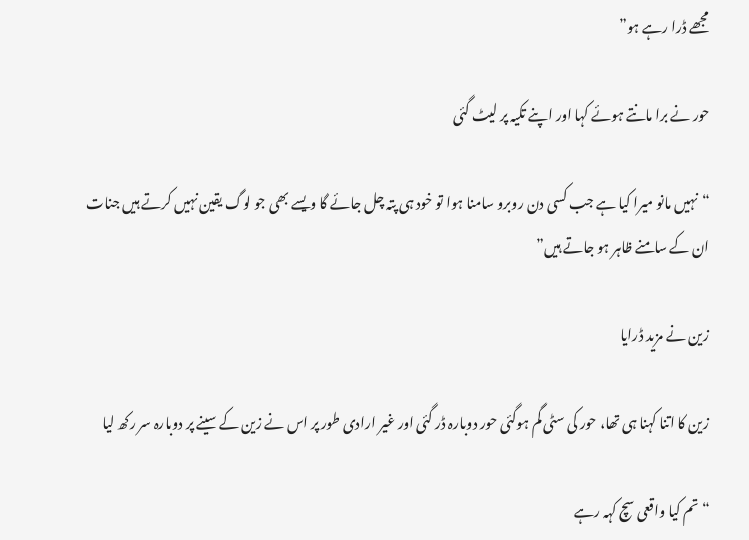مجھے ڈرا رہے ہو”

حور نے برا مانتے ہوئے کہا اور اپنے تکیہ پر لیٹ گئی

“نہیں مانو میرا کیا ہے جب کسی دن روبرو سامنا ہوا تو خود ہی پتہ چل جائے گا ویسے بھی جو لوگ یقین نہیں کرتے ہیں جنات ان کے سامنے ظاہر ہو جاتے ہیں”

زین نے مزید ڈرایا

زین کا اتنا کہنا ہی تھا، حور کی سٹی گم ہوگئی حور دوبارہ ڈر گئی اور غیر ارادی طور پر اس نے زین کے سینے پر دوبارہ سر رکھ لیا

“تم کیا واقعی سچ کہہ رہے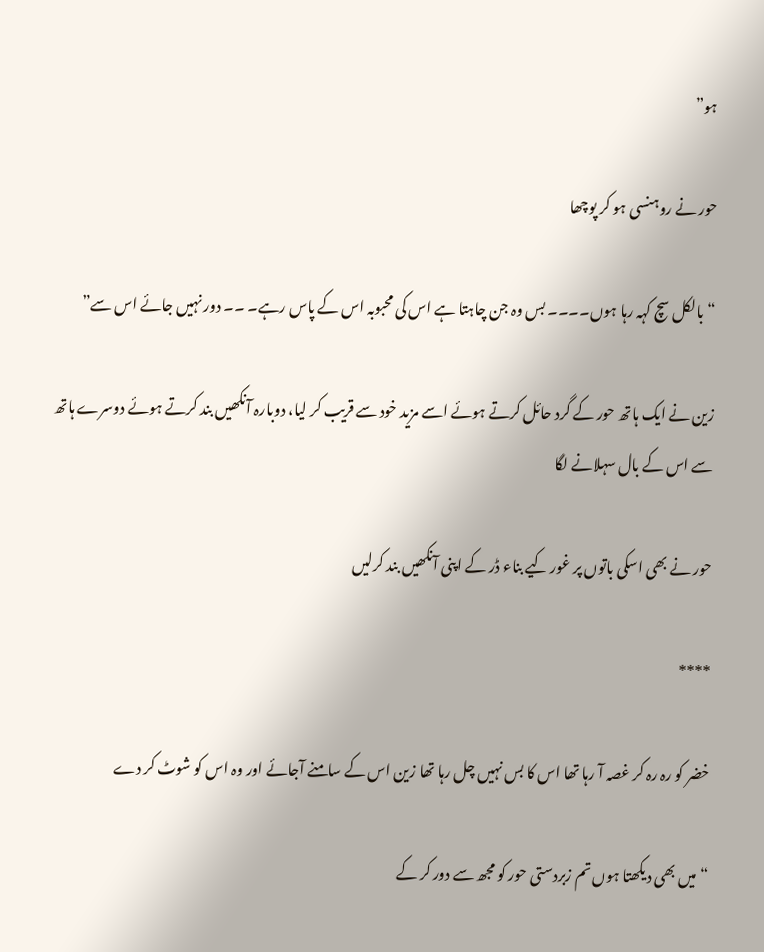ہو”

حور نے روہنسی ہو کر پوچھا

“بالکل سچ کہہ رہا ہوں۔۔۔۔ بس وہ جن چاہتا ہے اس کی محبوبہ اس کے پاس رہے۔ ۔۔ دور نہیں جائے اس سے”

زین نے ایک ہاتھ حور کے گرد حائل کرتے ہوئے اسے مزید خود سے قریب کر لیا، دوبارہ آنکھیں بند کرتے ہوئے دوسرے ہاتھ سے اس کے بال سہلانے لگا

حور نے بھی اسکی باتوں پر غور کیے بناء ڈر کے اپنی آنکھیں بند کرلیں

****

خضر کو رہ رہ کر غصہ آ رہا تھا اس کا بس نہیں چل رہا تھا زین اس کے سامنے آجائے اور وہ اس کو شوٹ کر دے

“میں بھی دیکھتا ہوں تم زبردستی حور کو مجھ سے دور کر کے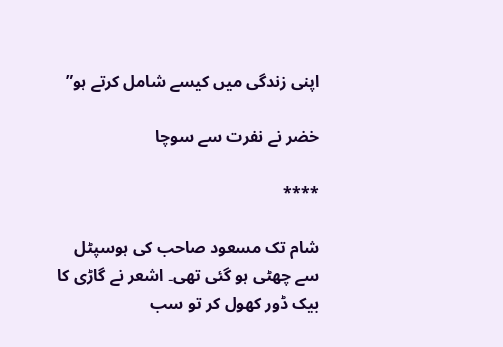اپنی زندگی میں کیسے شامل کرتے ہو”

خضر نے نفرت سے سوچا

****

شام تک مسعود صاحب کی ہوسپٹل سے چھٹی ہو گئی تھی۔ اشعر نے گاڑی کا بیک ڈور کھول کر تو سب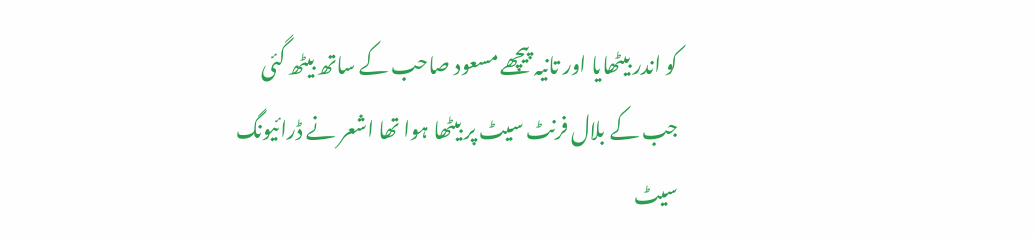کو اندر بیٹھایا اور تانیہ پیچھے مسعود صاحب کے ساتھ بیٹھ گئی جب کے بلال فرنٹ سیٹ پر بیٹھا ہوا تھا اشعر نے ڈرائیونگ سیٹ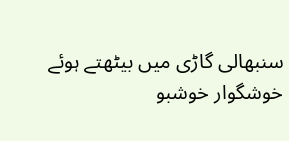سنبھالی گاڑی میں بیٹھتے ہوئے خوشگوار خوشبو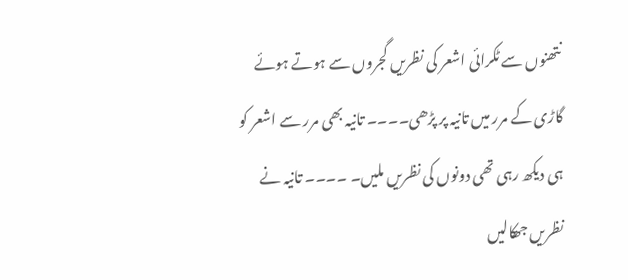نتھنوں سے ٹکرائی اشعر کی نظریں گجروں سے ہوتے ہوئے گاڑی کے مرر میں تانیہ پر پڑھی۔۔۔۔ تانیہ بھی مرر سے اشعر کو ہی دیکھ رہی تھی دونوں کی نظریں ملیں۔ ۔۔۔۔ تانیہ نے نظریں جھکالیں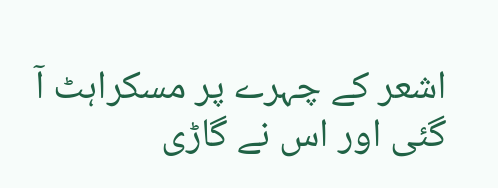اشعر کے چہرے پر مسکراہٹ آ گئی اور اس نے گاڑی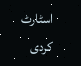اسٹارٹ کردی